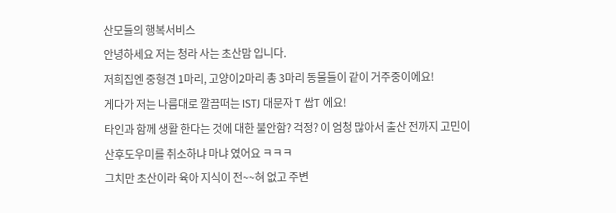산모들의 행복서비스
안녕하세요 저는 청라 사는 초산맘 입니다.
저희집엔 중형견 1마리, 고양이2마리 총 3마리 동물들이 같이 거주중이에요!
게다가 저는 나름대로 깔끔떠는 ISTJ 대문자 T 쌉T 에요!
타인과 함께 생활 한다는 것에 대한 불안함? 걱정? 이 엄청 많아서 출산 전까지 고민이
산후도우미를 취소하냐 마냐 였어요 ㅋㅋㅋ
그치만 초산이라 육아 지식이 전~~혀 없고 주변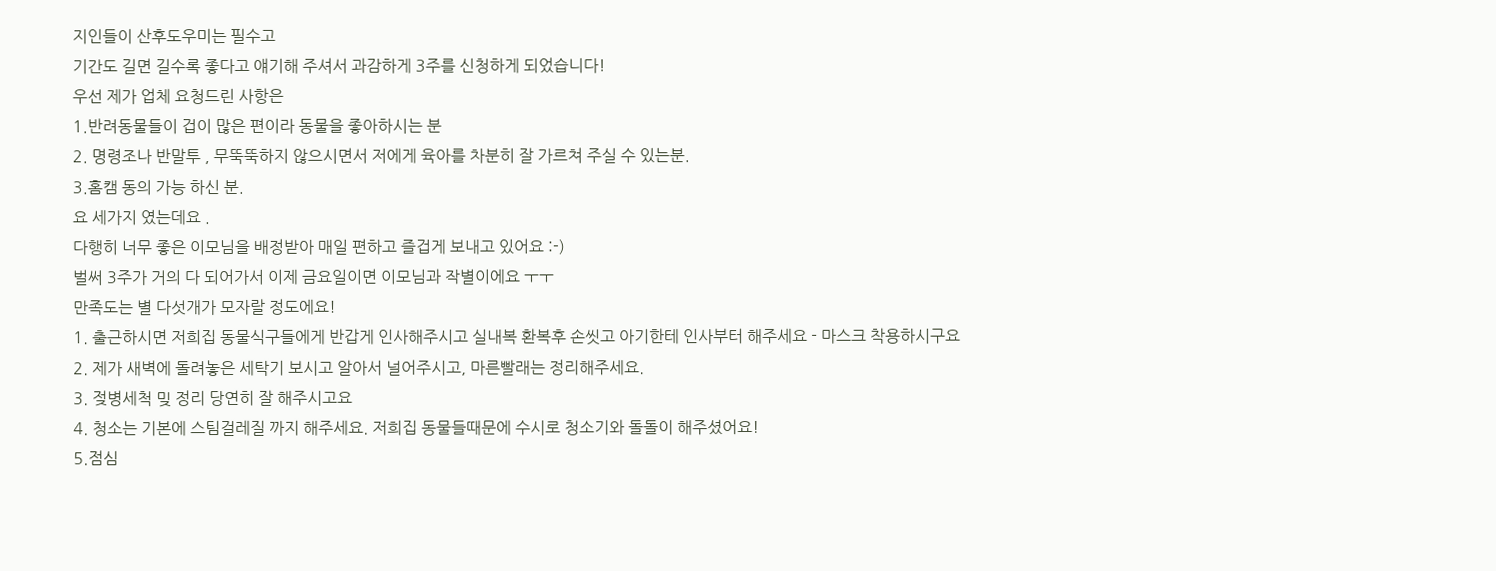지인들이 산후도우미는 필수고
기간도 길면 길수록 좋다고 얘기해 주셔서 과감하게 3주를 신청하게 되었습니다!
우선 제가 업체 요청드린 사항은
1.반려동물들이 겁이 많은 편이라 동물을 좋아하시는 분
2. 명령조나 반말투 , 무뚝뚝하지 않으시면서 저에게 육아를 차분히 잘 가르쳐 주실 수 있는분.
3.홈캠 동의 가능 하신 분.
요 세가지 였는데요 .
다행히 너무 좋은 이모님을 배정받아 매일 편하고 즐겁게 보내고 있어요 :-)
벌써 3주가 거의 다 되어가서 이제 금요일이면 이모님과 작별이에요 ㅜㅜ
만족도는 별 다섯개가 모자랄 정도에요!
1. 출근하시면 저희집 동물식구들에게 반갑게 인사해주시고 실내복 환복후 손씻고 아기한테 인사부터 해주세요 - 마스크 착용하시구요
2. 제가 새벽에 돌려놓은 세탁기 보시고 알아서 널어주시고, 마른빨래는 정리해주세요.
3. 젖병세척 밎 정리 당연히 잘 해주시고요
4. 청소는 기본에 스팀걸레질 까지 해주세요. 저희집 동물들때문에 수시로 청소기와 돌돌이 해주셨어요!
5.점심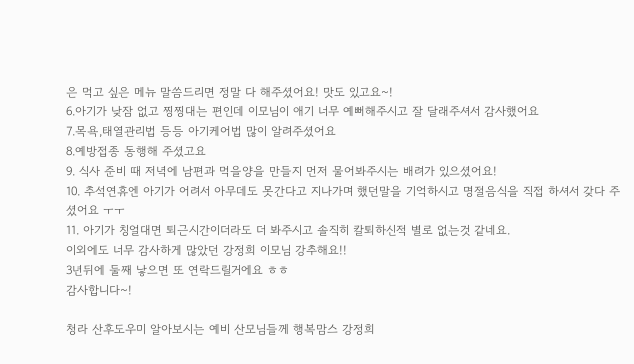은 먹고 싶은 메뉴 말씀드리면 정말 다 해주셨어요! 맛도 있고요~!
6.아기가 낮잠 없고 찡찡대는 편인데 이모님이 애기 너무 예뻐해주시고 잘 달래주셔서 감사했어요
7.목욕,태열관리법 등등 아기케어법 많이 알려주셨어요
8.예방접종 동행해 주셨고요
9. 식사 준비 때 저녁에 남편과 먹을양을 만들지 먼저 물어봐주시는 배려가 있으셨어요!
10. 추석연휴엔 아기가 어려서 아무데도 못간다고 지나가며 했던말을 기억하시고 명절음식을 직접 하셔서 갖다 주셨어요 ㅜㅜ
11. 아기가 칭얼대면 퇴근시간이더라도 더 봐주시고 솔직히 칼퇴하신적 별로 없는것 같네요.
이외에도 너무 감사하게 많았던 강정희 이모님 강추해요!!
3년뒤에 둘째 낳으면 또 연락드릴거에요 ㅎㅎ
감사합니다~!

청라 산후도우미 알아보시는 예비 산모님들께 행복맘스 강정희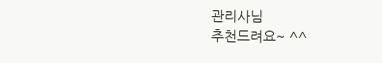관리사님
추천드려요~ ^^